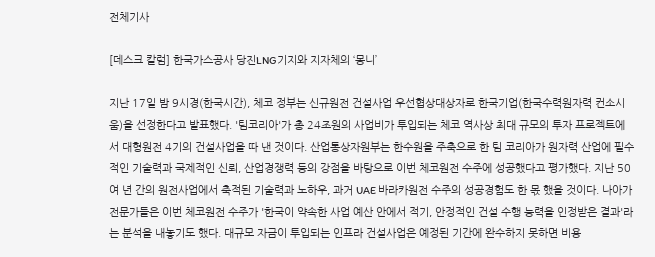전체기사

[데스크 칼럼] 한국가스공사 당진LNG기지와 지자체의 ‘몽니’

지난 17일 밤 9시경(한국시간), 체코 정부는 신규원전 건설사업 우선협상대상자로 한국기업(한국수력원자력 컨소시움)을 선정한다고 발표했다. '팀코리아'가 총 24조원의 사업비가 투입되는 체코 역사상 최대 규모의 투자 프로젝트에서 대형원전 4기의 건설사업을 따 낸 것이다. 산업통상자원부는 한수원을 주축으로 한 팀 코리아가 원자력 산업에 필수적인 기술력과 국제적인 신뢰, 산업경쟁력 등의 강점을 바탕으로 이번 체코원전 수주에 성공했다고 평가했다. 지난 50여 년 간의 원전사업에서 축적된 기술력과 노하우, 과거 UAE 바라카원전 수주의 성공경험도 한 몫 했을 것이다. 나아가 전문가들은 이번 체코원전 수주가 '한국이 약속한 사업 예산 안에서 적기, 안정적인 건설 수행 능력을 인정받은 결과'라는 분석을 내놓기도 했다. 대규모 자금이 투입되는 인프라 건설사업은 예정된 기간에 완수하지 못하면 비용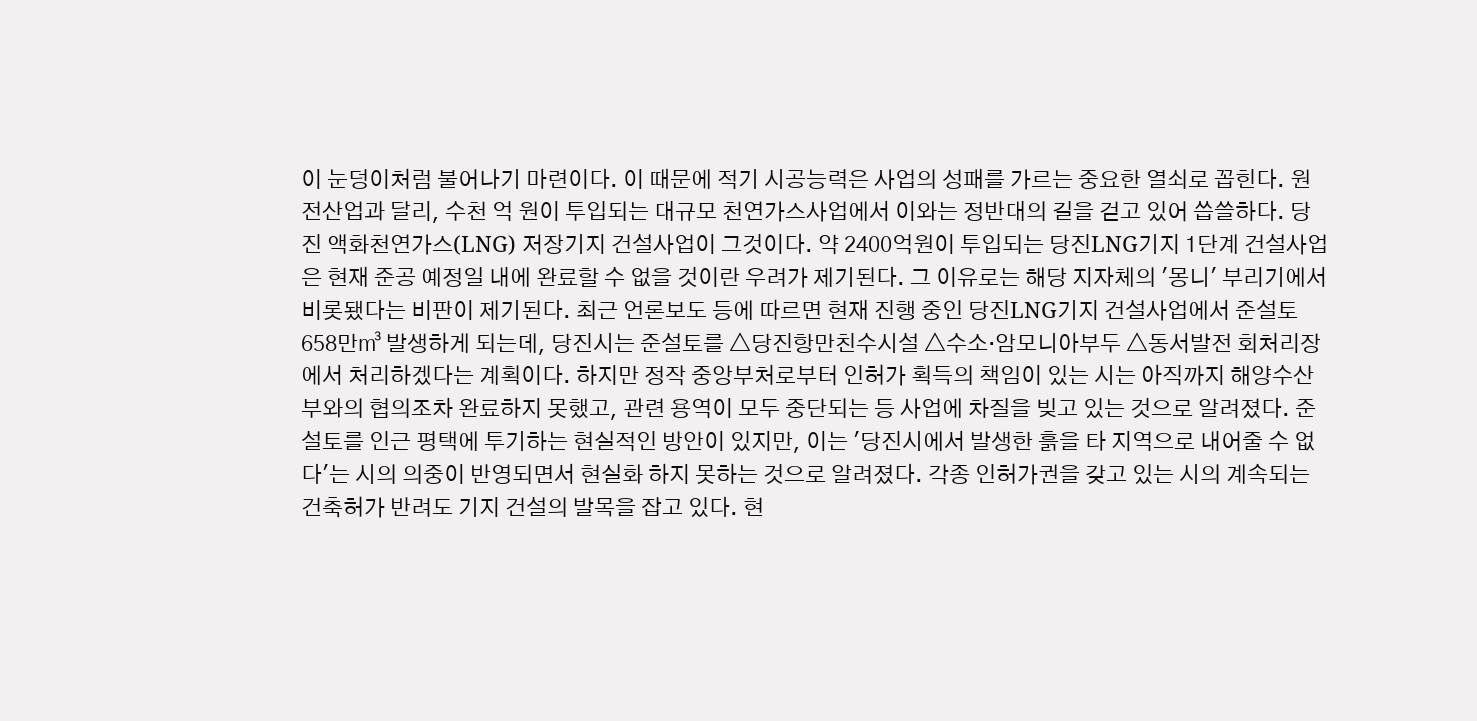이 눈덩이처럼 불어나기 마련이다. 이 때문에 적기 시공능력은 사업의 성패를 가르는 중요한 열쇠로 꼽힌다. 원전산업과 달리, 수천 억 원이 투입되는 대규모 천연가스사업에서 이와는 정반대의 길을 걷고 있어 씁쓸하다. 당진 액화천연가스(LNG) 저장기지 건설사업이 그것이다. 약 2400억원이 투입되는 당진LNG기지 1단계 건설사업은 현재 준공 예정일 내에 완료할 수 없을 것이란 우려가 제기된다. 그 이유로는 해당 지자체의 '몽니' 부리기에서 비롯됐다는 비판이 제기된다. 최근 언론보도 등에 따르면 현재 진행 중인 당진LNG기지 건설사업에서 준설토 658만㎥ 발생하게 되는데, 당진시는 준설토를 △당진항만친수시설 △수소·암모니아부두 △동서발전 회처리장에서 처리하겠다는 계획이다. 하지만 정작 중앙부처로부터 인허가 획득의 책임이 있는 시는 아직까지 해양수산부와의 협의조차 완료하지 못했고, 관련 용역이 모두 중단되는 등 사업에 차질을 빚고 있는 것으로 알려졌다. 준설토를 인근 평택에 투기하는 현실적인 방안이 있지만, 이는 '당진시에서 발생한 흙을 타 지역으로 내어줄 수 없다'는 시의 의중이 반영되면서 현실화 하지 못하는 것으로 알려졌다. 각종 인허가권을 갖고 있는 시의 계속되는 건축허가 반려도 기지 건설의 발목을 잡고 있다. 현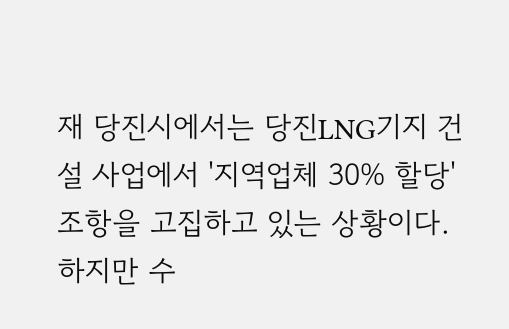재 당진시에서는 당진LNG기지 건설 사업에서 '지역업체 30% 할당' 조항을 고집하고 있는 상황이다. 하지만 수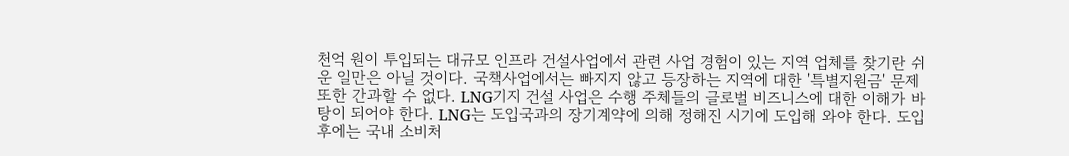천억 원이 투입되는 대규모 인프라 건설사업에서 관련 사업 경험이 있는 지역 업체를 찾기란 쉬운 일만은 아닐 것이다. 국책사업에서는 빠지지 않고 등장하는 지역에 대한 '특별지원금' 문제 또한 간과할 수 없다. LNG기지 건설 사업은 수행 주체들의 글로벌 비즈니스에 대한 이해가 바탕이 되어야 한다. LNG는 도입국과의 장기계약에 의해 정해진 시기에 도입해 와야 한다. 도입 후에는 국내 소비처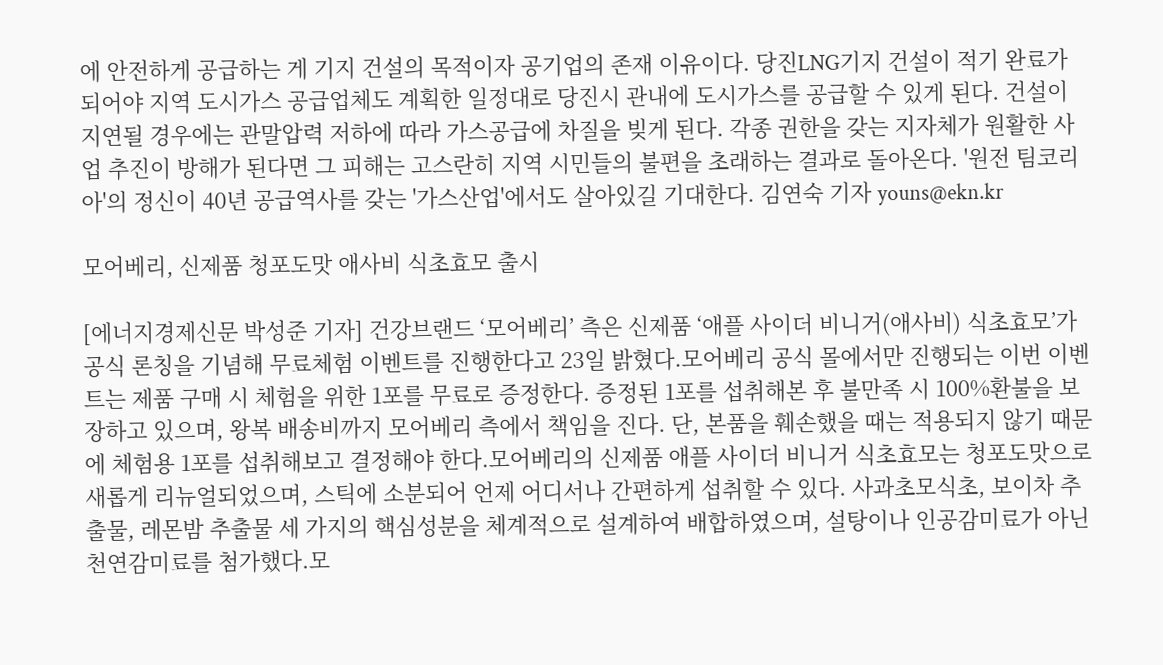에 안전하게 공급하는 게 기지 건설의 목적이자 공기업의 존재 이유이다. 당진LNG기지 건설이 적기 완료가 되어야 지역 도시가스 공급업체도 계획한 일정대로 당진시 관내에 도시가스를 공급할 수 있게 된다. 건설이 지연될 경우에는 관말압력 저하에 따라 가스공급에 차질을 빚게 된다. 각종 권한을 갖는 지자체가 원활한 사업 추진이 방해가 된다면 그 피해는 고스란히 지역 시민들의 불편을 초래하는 결과로 돌아온다. '원전 팀코리아'의 정신이 40년 공급역사를 갖는 '가스산업'에서도 살아있길 기대한다. 김연숙 기자 youns@ekn.kr

모어베리, 신제품 청포도맛 애사비 식초효모 출시

[에너지경제신문 박성준 기자] 건강브랜드 ‘모어베리’ 측은 신제품 ‘애플 사이더 비니거(애사비) 식초효모’가 공식 론칭을 기념해 무료체험 이벤트를 진행한다고 23일 밝혔다.모어베리 공식 몰에서만 진행되는 이번 이벤트는 제품 구매 시 체험을 위한 1포를 무료로 증정한다. 증정된 1포를 섭취해본 후 불만족 시 100%환불을 보장하고 있으며, 왕복 배송비까지 모어베리 측에서 책임을 진다. 단, 본품을 훼손했을 때는 적용되지 않기 때문에 체험용 1포를 섭취해보고 결정해야 한다.모어베리의 신제품 애플 사이더 비니거 식초효모는 청포도맛으로 새롭게 리뉴얼되었으며, 스틱에 소분되어 언제 어디서나 간편하게 섭취할 수 있다. 사과초모식초, 보이차 추출물, 레몬밤 추출물 세 가지의 핵심성분을 체계적으로 설계하여 배합하였으며, 설탕이나 인공감미료가 아닌 천연감미료를 첨가했다.모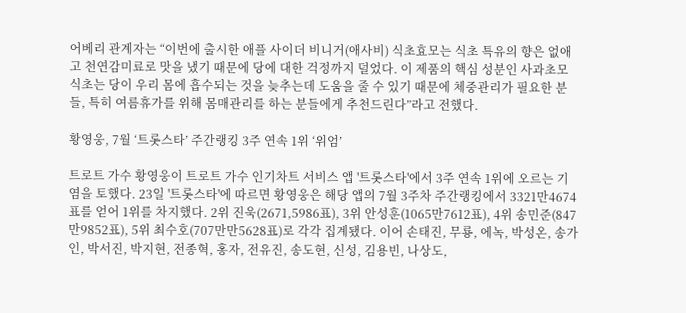어베리 관계자는 “이번에 출시한 애플 사이더 비니거(애사비) 식초효모는 식초 특유의 향은 없애고 천연감미료로 맛을 냈기 때문에 당에 대한 걱정까지 덜었다. 이 제품의 핵심 성분인 사과초모식초는 당이 우리 몸에 흡수되는 것을 늦추는데 도움을 줄 수 있기 때문에 체중관리가 필요한 분들, 특히 여름휴가를 위해 몸매관리를 하는 분들에게 추천드린다”라고 전했다.

황영웅, 7월 ‘트롯스타’ 주간랭킹 3주 연속 1위 ‘위엄’

트로트 가수 황영웅이 트로트 가수 인기차트 서비스 앱 '트롯스타'에서 3주 연속 1위에 오르는 기염을 토했다. 23일 '트롯스타'에 따르면 황영웅은 해당 앱의 7월 3주차 주간랭킹에서 3321만4674표를 얻어 1위를 차지했다. 2위 진욱(2671,5986표), 3위 안성훈(1065만7612표), 4위 송민준(847만9852표), 5위 최수호(707만만5628표)로 각각 집계됐다. 이어 손태진, 무룡, 에녹, 박성온, 송가인, 박서진, 박지현, 전종혁, 홍자, 전유진, 송도현, 신성, 김용빈, 나상도,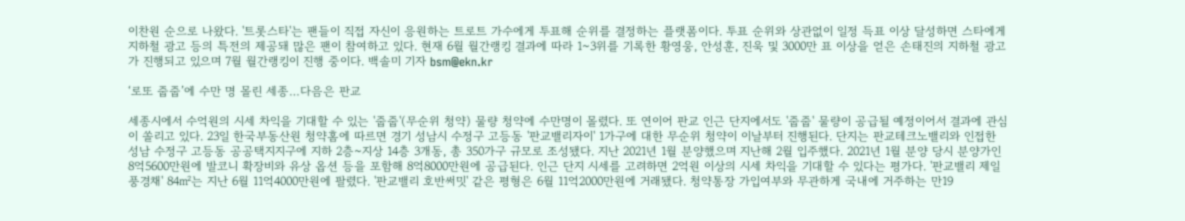이찬원 순으로 나왔다. '트롯스타'는 팬들이 직접 자신이 응원하는 트로트 가수에게 투표해 순위를 결정하는 플랫폼이다. 투표 순위와 상관없이 일정 득표 이상 달성하면 스타에게 지하철 광고 등의 특전의 제공돼 많은 팬이 참여하고 있다. 현재 6월 월간랭킹 결과에 따라 1~3위를 기록한 황영웅, 안성훈, 진욱 및 3000만 표 이상을 얻은 손태진의 지하철 광고가 진행되고 있으며 7월 월간랭킹이 진행 중이다. 백솔미 기자 bsm@ekn.kr

‘로또 줍줍’에 수만 명 몰린 세종…다음은 판교

세종시에서 수억원의 시세 차익을 기대할 수 있는 '줍줍'(무순위 청약) 물량 청약에 수만명이 몰렸다. 또 연이어 판교 인근 단지에서도 '줍줍' 물량이 공급될 예정이어서 결과에 관심이 쏠리고 있다. 23일 한국부동산원 청약홈에 따르면 경기 성남시 수정구 고등동 '판교밸리자이' 1가구에 대한 무순위 청약이 이날부터 진행된다. 단지는 판교테크노밸리와 인접한 성남 수정구 고등동 공공택지지구에 지하 2층~지상 14층 3개동, 총 350가구 규모로 조성됐다. 지난 2021년 1월 분양했으며 지난해 2월 입주했다. 2021년 1월 분양 당시 분양가인 8억5600만원에 발코니 확장비와 유상 옵션 등을 포함해 8억8000만원에 공급된다. 인근 단지 시세를 고려하면 2억원 이상의 시세 차익을 기대할 수 있다는 평가다. '판교밸리 제일풍경채' 84㎡는 지난 6월 11억4000만원에 팔렸다. '판교밸리 호반써밋' 같은 평형은 6월 11억2000만원에 거래됐다. 청약통장 가입여부와 무관하게 국내에 거주하는 만19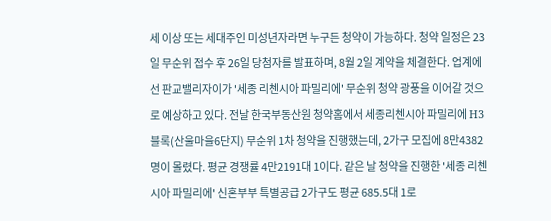세 이상 또는 세대주인 미성년자라면 누구든 청약이 가능하다. 청약 일정은 23일 무순위 접수 후 26일 당첨자를 발표하며, 8월 2일 계약을 체결한다. 업계에선 판교밸리자이가 '세종 리첸시아 파밀리에' 무순위 청약 광풍을 이어갈 것으로 예상하고 있다. 전날 한국부동산원 청약홈에서 세종리첸시아 파밀리에 H3블록(산울마을6단지) 무순위 1차 청약을 진행했는데, 2가구 모집에 8만4382명이 몰렸다. 평균 경쟁률 4만2191대 1이다. 같은 날 청약을 진행한 '세종 리첸시아 파밀리에' 신혼부부 특별공급 2가구도 평균 685.5대 1로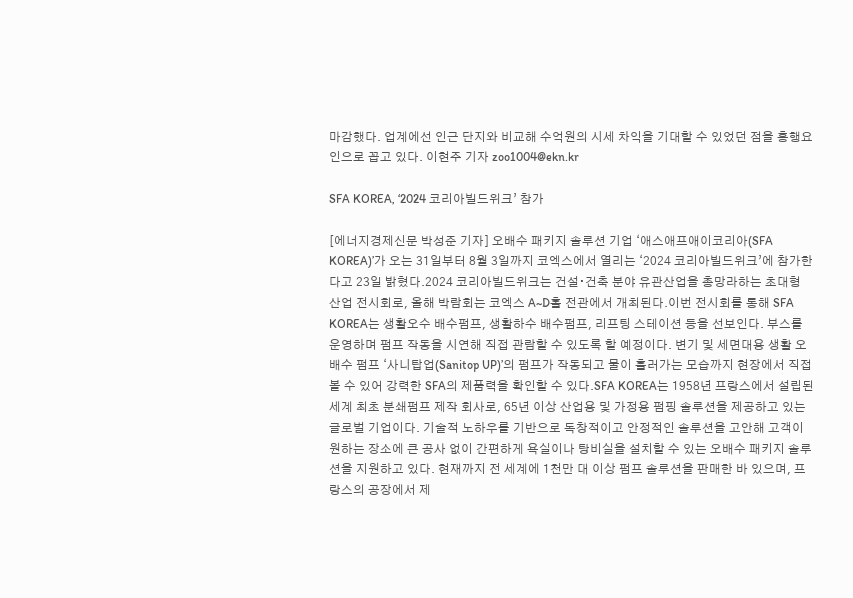마감했다. 업계에선 인근 단지와 비교해 수억원의 시세 차익을 기대할 수 있었던 점을 흥행요인으로 꼽고 있다. 이현주 기자 zoo1004@ekn.kr

SFA KOREA, ‘2024 코리아빌드위크’ 참가

[에너지경제신문 박성준 기자] 오배수 패키지 솔루션 기업 ‘애스애프애이코리아(SFA KOREA)’가 오는 31일부터 8월 3일까지 코엑스에서 열리는 ‘2024 코리아빌드위크’에 참가한다고 23일 밝혔다.2024 코리아빌드위크는 건설∙건축 분야 유관산업을 총망라하는 초대형 산업 전시회로, 올해 박람회는 코엑스 A~D홀 전관에서 개최된다.이번 전시회를 통해 SFA KOREA는 생활오수 배수펌프, 생활하수 배수펌프, 리프팅 스테이션 등을 선보인다. 부스를 운영하며 펌프 작동을 시연해 직접 관람할 수 있도록 할 예정이다. 변기 및 세면대용 생활 오배수 펌프 ‘사니탑업(Sanitop UP)’의 펌프가 작동되고 물이 흘러가는 모습까지 현장에서 직접 볼 수 있어 강력한 SFA의 제품력을 확인할 수 있다.SFA KOREA는 1958년 프랑스에서 설립된 세계 최초 분쇄펌프 제작 회사로, 65년 이상 산업용 및 가정용 펌핑 솔루션을 제공하고 있는 글로벌 기업이다. 기술적 노하우를 기반으로 독창적이고 안정적인 솔루션을 고안해 고객이 원하는 장소에 큰 공사 없이 간편하게 욕실이나 탕비실을 설치할 수 있는 오배수 패키지 솔루션을 지원하고 있다. 현재까지 전 세계에 1천만 대 이상 펌프 솔루션을 판매한 바 있으며, 프랑스의 공장에서 제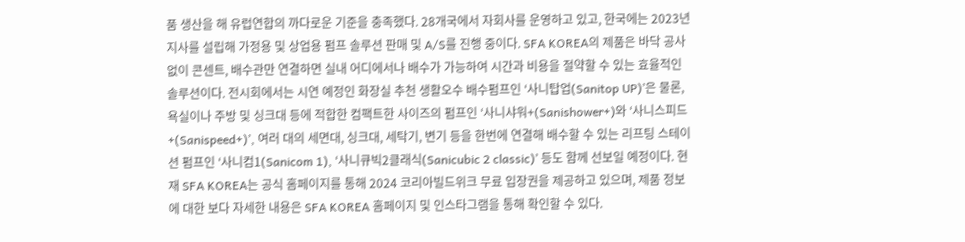품 생산을 해 유럽연합의 까다로운 기준을 충족했다. 28개국에서 자회사를 운영하고 있고, 한국에는 2023년 지사를 설립해 가정용 및 상업용 펌프 솔루션 판매 및 A/S를 진행 중이다. SFA KOREA의 제품은 바닥 공사 없이 콘센트, 배수관만 연결하면 실내 어디에서나 배수가 가능하여 시간과 비용을 절약할 수 있는 효율적인 솔루션이다. 전시회에서는 시연 예정인 화장실 추천 생활오수 배수펌프인 ‘사니탑업(Sanitop UP)’은 물론, 욕실이나 주방 및 싱크대 등에 적합한 컴팩트한 사이즈의 펌프인 ‘사니샤워+(Sanishower+)와 ‘사니스피드+(Sanispeed+)’, 여러 대의 세면대, 싱크대, 세탁기, 변기 등을 한번에 연결해 배수할 수 있는 리프팅 스테이션 펌프인 ‘사니컴1(Sanicom 1), ‘사니큐빅2클래식(Sanicubic 2 classic)’ 등도 함께 선보일 예정이다. 현재 SFA KOREA는 공식 홈페이지를 통해 2024 코리아빌드위크 무료 입장권을 제공하고 있으며, 제품 정보에 대한 보다 자세한 내용은 SFA KOREA 홈페이지 및 인스타그램을 통해 확인할 수 있다.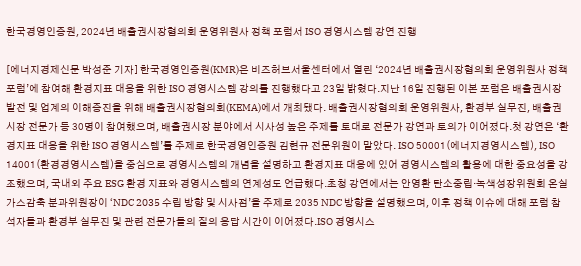한국경영인증원, 2024년 배출권시장협의회 운영위원사 정책 포럼서 ISO 경영시스템 강연 진행

[에너지경제신문 박성준 기자] 한국경영인증원(KMR)은 비즈허브서울센터에서 열린 ‘2024년 배출권시장협의회 운영위원사 정책 포럼’에 참여해 환경지표 대응을 위한 ISO 경영시스템 강의를 진행했다고 23일 밝혔다.지난 16일 진행된 이본 포럼은 배출권시장 발전 및 업계의 이해증진을 위해 배출권시장협의회(KEMA)에서 개최됐다. 배출권시장협의회 운영위원사, 환경부 실무진, 배출권시장 전문가 등 30명이 참여했으며, 배출권시장 분야에서 시사성 높은 주제를 토대로 전문가 강연과 토의가 이어졌다.첫 강연은 ‘환경지표 대응을 위한 ISO 경영시스템’를 주제로 한국경영인증원 김현규 전문위원이 맡았다. ISO 50001(에너지경영시스템), ISO 14001(환경경영시스템)을 중심으로 경영시스템의 개념을 설명하고 환경지표 대응에 있어 경영시스템의 활용에 대한 중요성을 강조했으며, 국내외 주요 ESG 환경 지표와 경영시스템의 연계성도 언급했다.초청 강연에서는 안영환 탄소중립·녹색성장위원회 온실가스감축 분과위원장이 ‘NDC 2035 수립 방향 및 시사점’을 주제로 2035 NDC 방향을 설명했으며, 이후 정책 이슈에 대해 포럼 참석자들과 환경부 실무진 및 관련 전문가들의 질의 응답 시간이 이어졌다.ISO 경영시스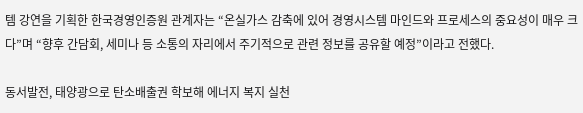템 강연을 기획한 한국경영인증원 관계자는 “온실가스 감축에 있어 경영시스템 마인드와 프로세스의 중요성이 매우 크다”며 “향후 간담회, 세미나 등 소통의 자리에서 주기적으로 관련 정보를 공유할 예정”이라고 전했다.

동서발전, 태양광으로 탄소배출권 학보해 에너지 복지 실천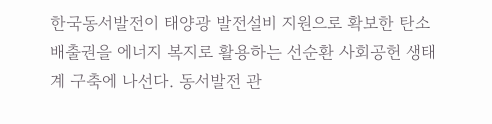한국동서발전이 태양광 발전설비 지원으로 확보한 탄소배출권을 에너지 복지로 활용하는 선순환 사회공헌 생태계 구축에 나선다. 동서발전 관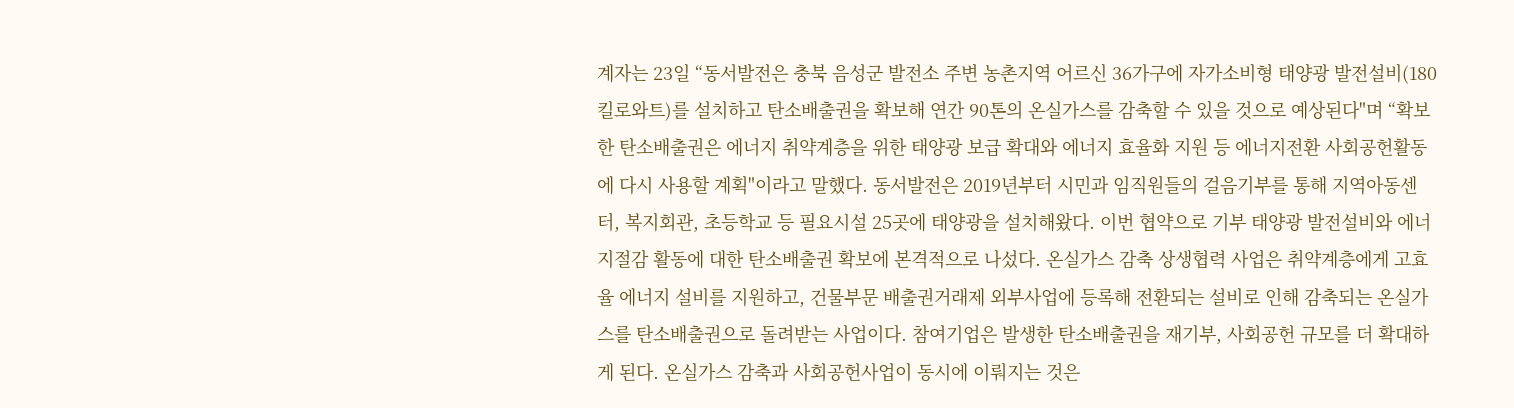계자는 23일 “동서발전은 충북 음성군 발전소 주변 농촌지역 어르신 36가구에 자가소비형 태양광 발전설비(180킬로와트)를 설치하고 탄소배출권을 확보해 연간 90톤의 온실가스를 감축할 수 있을 것으로 예상된다"며 “확보한 탄소배출권은 에너지 취약계층을 위한 태양광 보급 확대와 에너지 효율화 지원 등 에너지전환 사회공헌활동에 다시 사용할 계획"이라고 말했다. 동서발전은 2019년부터 시민과 임직원들의 걸음기부를 통해 지역아동센터, 복지회관, 초등학교 등 필요시설 25곳에 태양광을 설치해왔다. 이번 협약으로 기부 태양광 발전설비와 에너지절감 활동에 대한 탄소배출권 확보에 본격적으로 나섰다. 온실가스 감축 상생협력 사업은 취약계층에게 고효율 에너지 설비를 지원하고, 건물부문 배출권거래제 외부사업에 등록해 전환되는 설비로 인해 감축되는 온실가스를 탄소배출권으로 돌려받는 사업이다. 참여기업은 발생한 탄소배출권을 재기부, 사회공헌 규모를 더 확대하게 된다. 온실가스 감축과 사회공헌사업이 동시에 이뤄지는 것은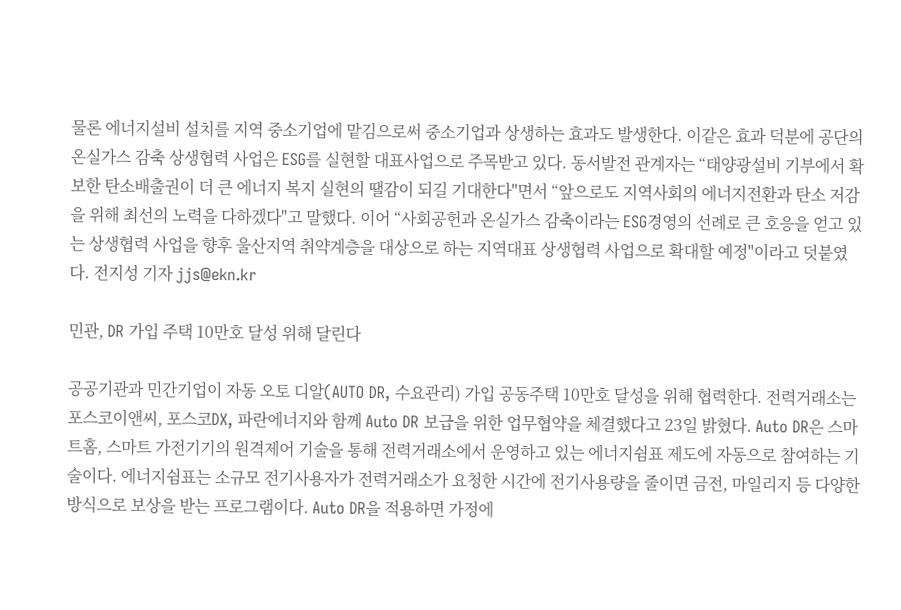물론 에너지설비 설치를 지역 중소기업에 맡김으로써 중소기업과 상생하는 효과도 발생한다. 이같은 효과 덕분에 공단의 온실가스 감축 상생협력 사업은 ESG를 실현할 대표사업으로 주목받고 있다. 동서발전 관계자는 “태양광설비 기부에서 확보한 탄소배출권이 더 큰 에너지 복지 실현의 땔감이 되길 기대한다"면서 “앞으로도 지역사회의 에너지전환과 탄소 저감을 위해 최선의 노력을 다하겠다"고 말했다. 이어 “사회공헌과 온실가스 감축이라는 ESG경영의 선례로 큰 호응을 얻고 있는 상생협력 사업을 향후 울산지역 취약계층을 대상으로 하는 지역대표 상생협력 사업으로 확대할 예정"이라고 덧붙였다. 전지성 기자 jjs@ekn.kr

민관, DR 가입 주택 10만호 달성 위해 달린다

공공기관과 민간기업이 자동 오토 디알(AUTO DR, 수요관리) 가입 공동주택 10만호 달성을 위해 협력한다. 전력거래소는 포스코이앤씨, 포스코DX, 파란에너지와 함께 Auto DR 보급을 위한 업무협약을 체결했다고 23일 밝혔다. Auto DR은 스마트홈, 스마트 가전기기의 원격제어 기술을 통해 전력거래소에서 운영하고 있는 에너지쉼표 제도에 자동으로 참여하는 기술이다. 에너지쉼표는 소규모 전기사용자가 전력거래소가 요청한 시간에 전기사용량을 줄이면 금전, 마일리지 등 다양한 방식으로 보상을 받는 프로그램이다. Auto DR을 적용하면 가정에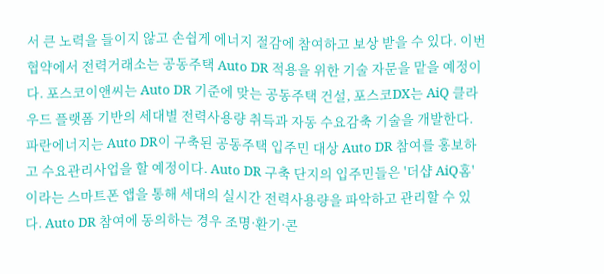서 큰 노력을 들이지 않고 손쉽게 에너지 절감에 참여하고 보상 받을 수 있다. 이번 협약에서 전력거래소는 공동주택 Auto DR 적용을 위한 기술 자문을 맡을 예정이다. 포스코이앤씨는 Auto DR 기준에 맞는 공동주택 건설, 포스코DX는 AiQ 클라우드 플랫폼 기반의 세대별 전력사용량 취득과 자동 수요감축 기술을 개발한다. 파란에너지는 Auto DR이 구축된 공동주택 입주민 대상 Auto DR 참여를 홍보하고 수요관리사업을 할 예정이다. Auto DR 구축 단지의 입주민들은 '더샵 AiQ홈'이라는 스마트폰 앱을 통해 세대의 실시간 전력사용량을 파악하고 관리할 수 있다. Auto DR 참여에 동의하는 경우 조명·환기·콘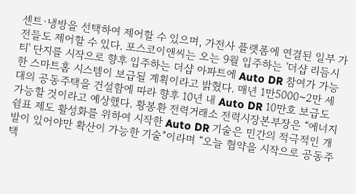센트·냉방을 선택하여 제어할 수 있으며, 가전사 플랫폼에 연결된 일부 가전들도 제어할 수 있다. 포스코이앤씨는 오는 9월 입주하는 '더샵 리듬시티' 단지를 시작으로 향후 입주하는 더샵 아파트에 Auto DR 참여가 가능한 스마트홈 시스템이 보급될 계획이라고 밝혔다. 매년 1만5000~2만 세대의 공동주택을 건설함에 따라 향후 10년 내 Auto DR 10만호 보급도 가능할 것이라고 예상했다. 황봉환 전력거래소 전력시장본부장은 “에너지쉼표 제도 활성화를 위하여 시작한 Auto DR 기술은 민간의 적극적인 개발이 있어야만 확산이 가능한 기술"이라며 “오늘 협약을 시작으로 공동주택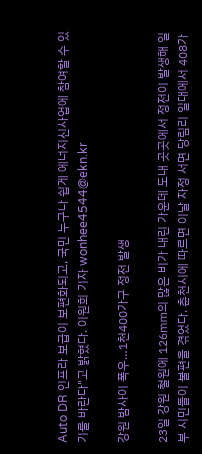Auto DR 인프라 보급이 보편화되고, 국민 누구나 쉽게 에너지신사업에 참여할 수 있기를 바란다"고 밝혔다. 이원희 기자 wonhee4544@ekn.kr

강원 밤사이 폭우…1천400가구 정전 발생

23일 강원 철원에 126㎜의 많은 비가 내린 가운데 도내 곳곳에서 정전이 발생해 일부 시민들이 불편을 겪었다. 춘천시에 따르면 이날 자정 서면 당림리 일대에서 408가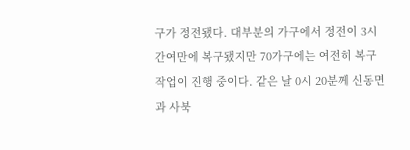구가 정전됐다. 대부분의 가구에서 정전이 3시간여만에 복구됐지만 70가구에는 여전히 복구 작업이 진행 중이다. 같은 날 0시 20분께 신동면과 사북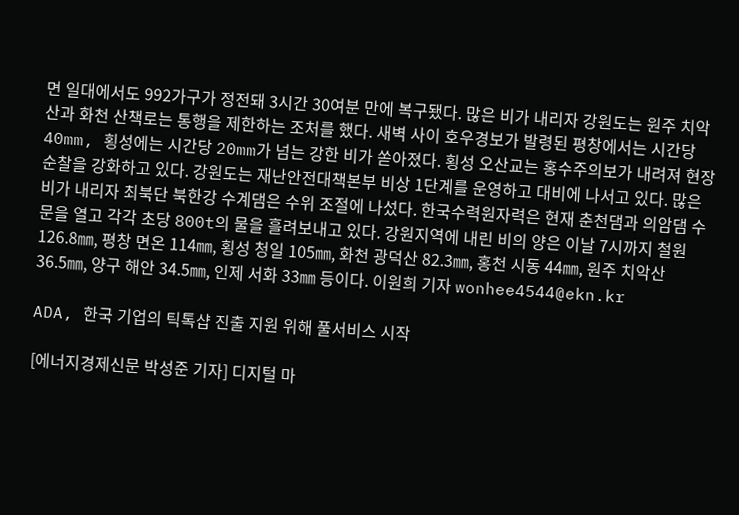면 일대에서도 992가구가 정전돼 3시간 30여분 만에 복구됐다. 많은 비가 내리자 강원도는 원주 치악산과 화천 산책로는 통행을 제한하는 조처를 했다. 새벽 사이 호우경보가 발령된 평창에서는 시간당 40mm, 횡성에는 시간당 20mm가 넘는 강한 비가 쏟아졌다. 횡성 오산교는 홍수주의보가 내려져 현장 순찰을 강화하고 있다. 강원도는 재난안전대책본부 비상 1단계를 운영하고 대비에 나서고 있다. 많은 비가 내리자 최북단 북한강 수계댐은 수위 조절에 나섰다. 한국수력원자력은 현재 춘천댐과 의암댐 수문을 열고 각각 초당 800t의 물을 흘려보내고 있다. 강원지역에 내린 비의 양은 이날 7시까지 철원 126.8㎜, 평창 면온 114㎜, 횡성 청일 105㎜, 화천 광덕산 82.3㎜, 홍천 시동 44㎜, 원주 치악산 36.5㎜, 양구 해안 34.5㎜, 인제 서화 33㎜ 등이다. 이원희 기자 wonhee4544@ekn.kr

ADA, 한국 기업의 틱톡샵 진출 지원 위해 풀서비스 시작

[에너지경제신문 박성준 기자] 디지털 마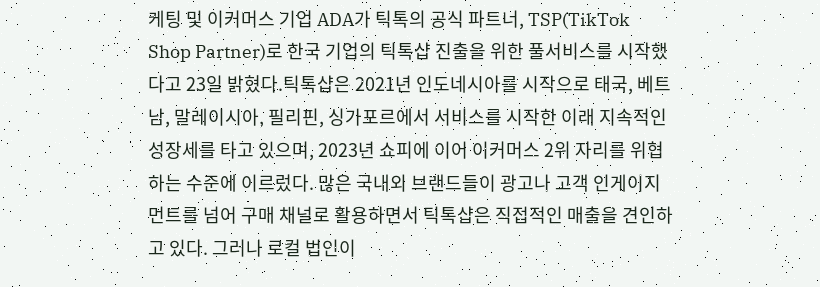케팅 및 이커머스 기업 ADA가 틱톡의 공식 파트너, TSP(TikTok Shop Partner)로 한국 기업의 틱톡샵 진출을 위한 풀서비스를 시작했다고 23일 밝혔다.틱톡샵은 2021년 인도네시아를 시작으로 태국, 베트남, 말레이시아, 필리핀, 싱가포르에서 서비스를 시작한 이래 지속적인 성장세를 타고 있으며, 2023년 쇼피에 이어 이커머스 2위 자리를 위협하는 수준에 이르렀다. 많은 국내외 브랜드들이 광고나 고객 인게이지먼트를 넘어 구매 채널로 활용하면서 틱톡샵은 직접적인 매출을 견인하고 있다. 그러나 로컬 법인이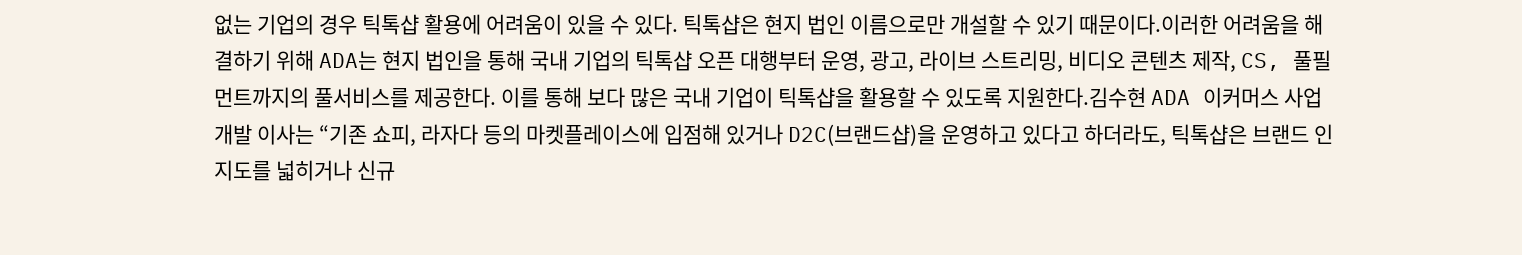없는 기업의 경우 틱톡샵 활용에 어려움이 있을 수 있다. 틱톡샵은 현지 법인 이름으로만 개설할 수 있기 때문이다.이러한 어려움을 해결하기 위해 ADA는 현지 법인을 통해 국내 기업의 틱톡샵 오픈 대행부터 운영, 광고, 라이브 스트리밍, 비디오 콘텐츠 제작, CS, 풀필먼트까지의 풀서비스를 제공한다. 이를 통해 보다 많은 국내 기업이 틱톡샵을 활용할 수 있도록 지원한다.김수현 ADA 이커머스 사업개발 이사는 “기존 쇼피, 라자다 등의 마켓플레이스에 입점해 있거나 D2C(브랜드샵)을 운영하고 있다고 하더라도, 틱톡샵은 브랜드 인지도를 넓히거나 신규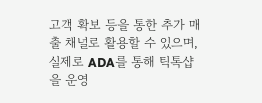고객 확보 등을 통한 추가 매출 채널로 활용할 수 있으며, 실제로 ADA를 통해 틱톡샵을 운영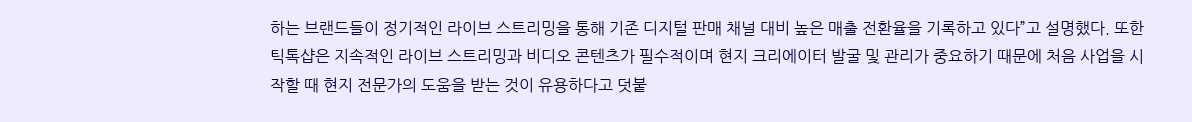하는 브랜드들이 정기적인 라이브 스트리밍을 통해 기존 디지털 판매 채널 대비 높은 매출 전환율을 기록하고 있다”고 설명했다. 또한 틱톡샵은 지속적인 라이브 스트리밍과 비디오 콘텐츠가 필수적이며 현지 크리에이터 발굴 및 관리가 중요하기 때문에 처음 사업을 시작할 때 현지 전문가의 도움을 받는 것이 유용하다고 덧붙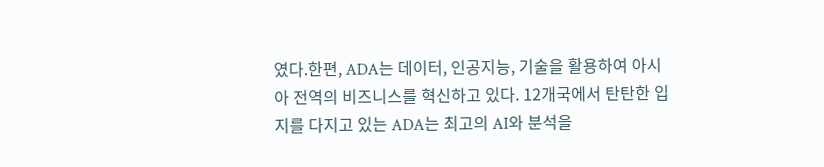였다.한편, ADA는 데이터, 인공지능, 기술을 활용하여 아시아 전역의 비즈니스를 혁신하고 있다. 12개국에서 탄탄한 입지를 다지고 있는 ADA는 최고의 AI와 분석을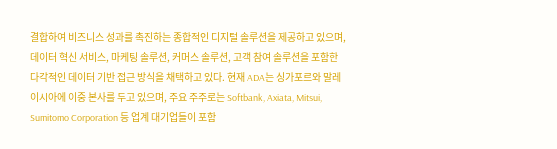결합하여 비즈니스 성과를 촉진하는 종합적인 디지털 솔루션을 제공하고 있으며, 데이터 혁신 서비스, 마케팅 솔루션, 커머스 솔루션, 고객 참여 솔루션을 포함한 다각적인 데이터 기반 접근 방식을 채택하고 있다. 현재 ADA는 싱가포르와 말레이시아에 이중 본사를 두고 있으며, 주요 주주로는 Softbank, Axiata, Mitsui, Sumitomo Corporation 등 업계 대기업들이 포함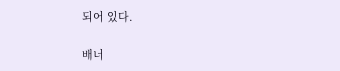되어 있다.

배너